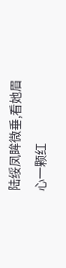陆绥凤眸微垂,看她眉心一颗红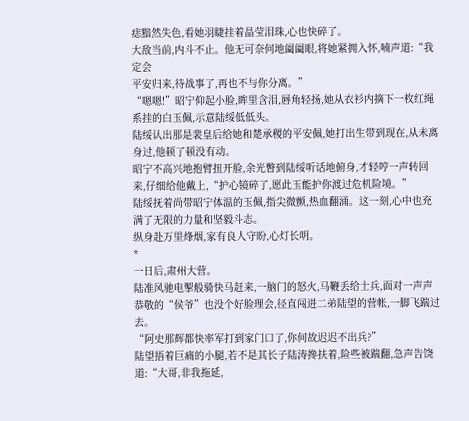痣黯然失色,看她羽睫挂着晶莹泪珠,心也快碎了。
大敌当前,内斗不止。他无可奈何地阖阖眼,将她紧拥入怀,喃声道:“我定会
平安归来,待战事了,再也不与你分离。”
“嗯嗯!”昭宁仰起小脸,眸里含泪,唇角轻扬,她从衣衫内摘下一枚红绳系挂的白玉佩,示意陆绥低低头。
陆绥认出那是裴皇后给她和楚承稷的平安佩,她打出生带到现在,从未离身过,他顿了顿没有动。
昭宁不高兴地抱臂扭开脸,余光瞥到陆绥听话地俯身,才轻哼一声转回来,仔细给他戴上,“护心镜碎了,愿此玉能护你渡过危机险境。”
陆绥抚着尚带昭宁体温的玉佩,指尖微颤,热血翻涌。这一刻,心中也充满了无限的力量和坚毅斗志。
纵身赴万里烽烟,家有良人守盼,心灯长明。
*
一日后,肃州大营。
陆准风驰电掣般骑快马赶来,一脑门的怒火,马鞭丢给士兵,面对一声声恭敬的“侯爷”也没个好脸理会,径直闯进二弟陆望的营帐,一脚飞踹过去。
“阿史那辉都快率军打到家门口了,你何故迟迟不出兵?”
陆望捂着巨痛的小腿,若不是其长子陆涛搀扶着,险些被踹翻,急声告饶道:“大哥,非我拖延,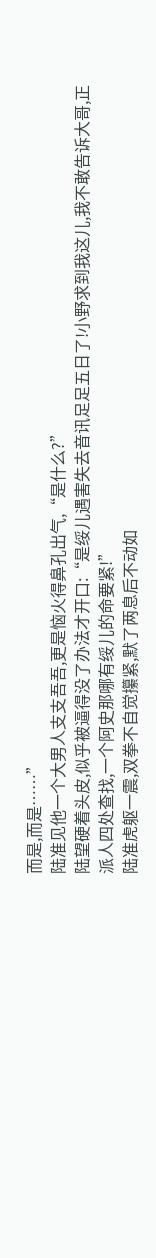而是,而是……”
陆准见他一个大男人支支吾吾,更是恼火得鼻孔出气,“是什么?”
陆望硬着头皮,似乎被逼得没了办法才开口:“是绥儿遇害失去音讯足足五日了!小野求到我这儿,我不敢告诉大哥,正派人四处查找,一个阿史那哪有绥儿的命要紧!”
陆准虎躯一震,双拳不自觉攥紧,默了两息后不动如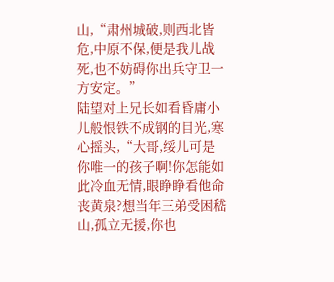山,“肃州城破,则西北皆危,中原不保,便是我儿战死,也不妨碍你出兵守卫一方安定。”
陆望对上兄长如看昏庸小儿般恨铁不成钢的目光,寒心摇头,“大哥,绥儿可是你唯一的孩子啊!你怎能如此冷血无情,眼睁睁看他命丧黄泉?想当年三弟受困嵇山,孤立无援,你也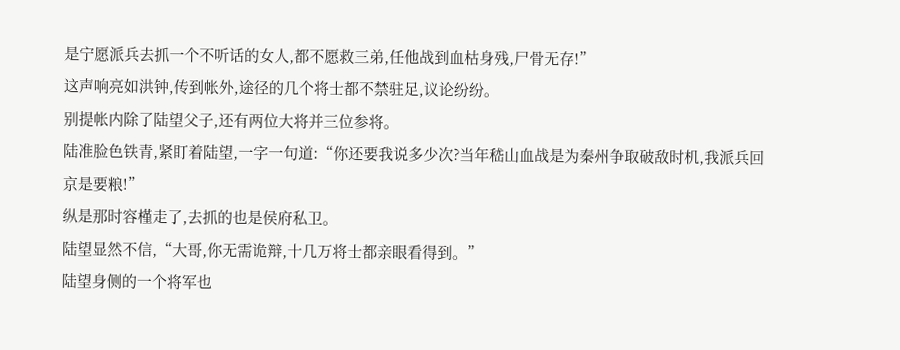是宁愿派兵去抓一个不听话的女人,都不愿救三弟,任他战到血枯身残,尸骨无存!”
这声响亮如洪钟,传到帐外,途径的几个将士都不禁驻足,议论纷纷。
别提帐内除了陆望父子,还有两位大将并三位参将。
陆准脸色铁青,紧盯着陆望,一字一句道:“你还要我说多少次?当年嵇山血战是为秦州争取破敌时机,我派兵回京是要粮!”
纵是那时容槿走了,去抓的也是侯府私卫。
陆望显然不信,“大哥,你无需诡辩,十几万将士都亲眼看得到。”
陆望身侧的一个将军也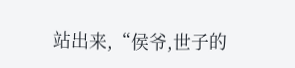站出来,“侯爷,世子的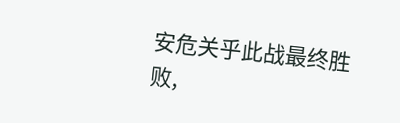安危关乎此战最终胜败,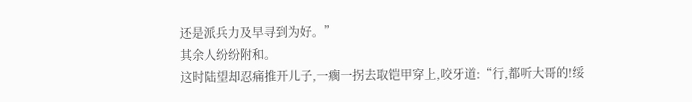还是派兵力及早寻到为好。”
其余人纷纷附和。
这时陆望却忍痛推开儿子,一瘸一拐去取铠甲穿上,咬牙道:“行,都听大哥的!绥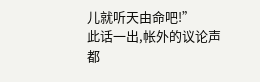儿就听天由命吧!”
此话一出,帐外的议论声都